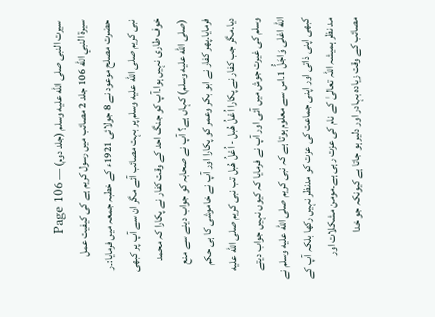سیرت النبی صلى الله عليه وسلم (جلد دوم) — Page 106
سيرة النبي الله 106 جلد 2 مصائب میں رسول کریم ہے کی کیفیت عمل حضرت مصلح موعود نے 8 جولائی 1921ء کے خطبہ جمعہ میں فرمایا:۔ر نبی کریم صلى الله عليه وسلم پر بہت مصائب آئے مگر ان سے آپ پر کبھی خوف طاری نہیں ہوا۔آپ کو جنگ احد کے وقت کفار نے پکارا کہ محمد (صلى الله عليه وسلم) کہاں ہے؟ آپ نے صحابہ کو جواب دینے سے منع فرمایا۔پھر کفار نے ابو بکر وعمر کو پکارا اور آپ نے خاموشی کا ہی حکم دیا۔مگر جب کفار نے پکارا اُعْلُ هُبل - اُعْلُ هُبل تب نبی کریم صلى الله عليه وسلم کی غیرت جوش میں آئی اور آپ نے فرمایا کہ کیوں نہیں جواب دیتے الله اغلی وَاجَلُّ 1۔اس سے معلوم ہوتا ہے کہ نبی کریم صلى الله عليه وسلم نے کبھی اپنی ذاتی اور اپنی جماعت کی عزت کو مدنظر نہیں رکھا بلکہ آپ کے مد نظر ہمیشہ اللہ تعالیٰ کے نام کی عزت رہی ہے۔مومن مشکلات اور مصائب کے وقت زیادہ بہادر اور دلیر ہو جاتا ہے کیونکہ جو خدا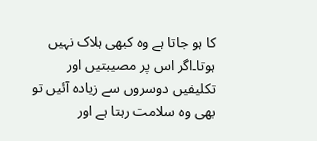کا ہو جاتا ہے وہ کبھی ہلاک نہیں ہوتا۔اگر اس پر مصیبتیں اور تکلیفیں دوسروں سے زیادہ آئیں تو بھی وہ سلامت رہتا ہے اور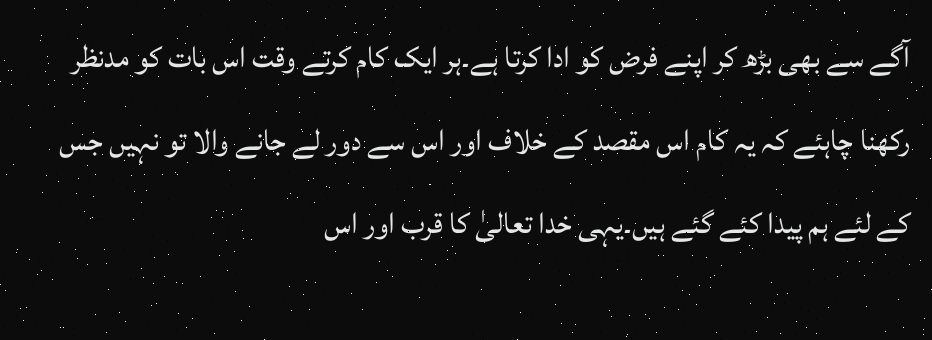آگے سے بھی بڑھ کر اپنے فرض کو ادا کرتا ہے۔ہر ایک کام کرتے وقت اس بات کو مدنظر رکھنا چاہئے کہ یہ کام اس مقصد کے خلاف اور اس سے دور لے جانے والا تو نہیں جس کے لئے ہم پیدا کئے گئے ہیں۔یہی خدا تعالیٰ کا قرب اور اس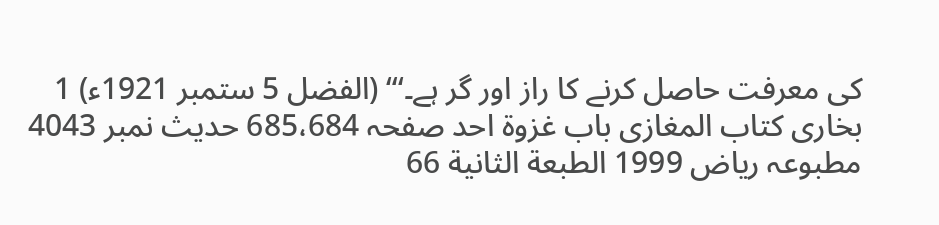کی معرفت حاصل کرنے کا راز اور گر ہے۔‘“ (الفضل 5 ستمبر 1921ء) 1 بخاری کتاب المغازی باب غزوة احد صفحہ 685،684 حدیث نمبر 4043 مطبوعہ ریاض 1999 الطبعة الثانية 66